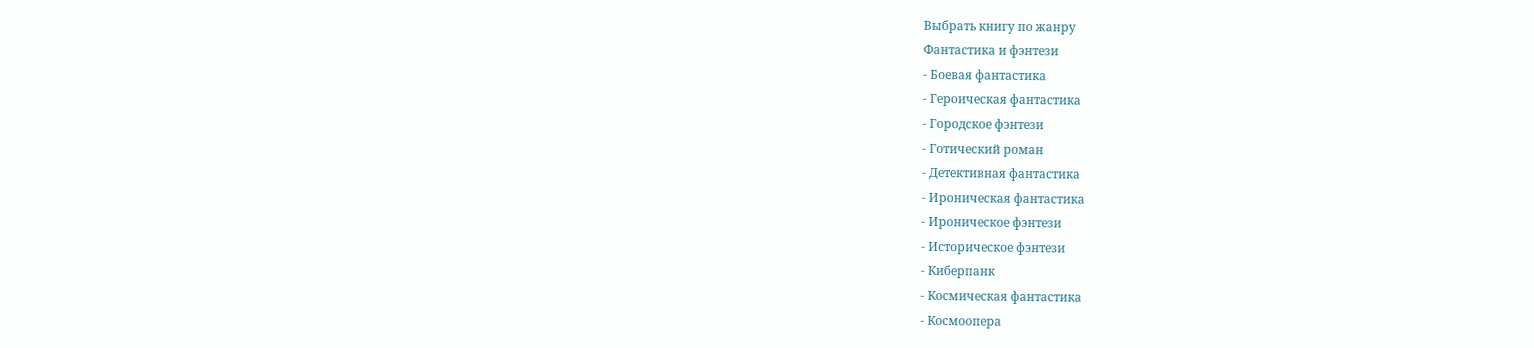Выбрать книгу по жанру
Фантастика и фэнтези
- Боевая фантастика
- Героическая фантастика
- Городское фэнтези
- Готический роман
- Детективная фантастика
- Ироническая фантастика
- Ироническое фэнтези
- Историческое фэнтези
- Киберпанк
- Космическая фантастика
- Космоопера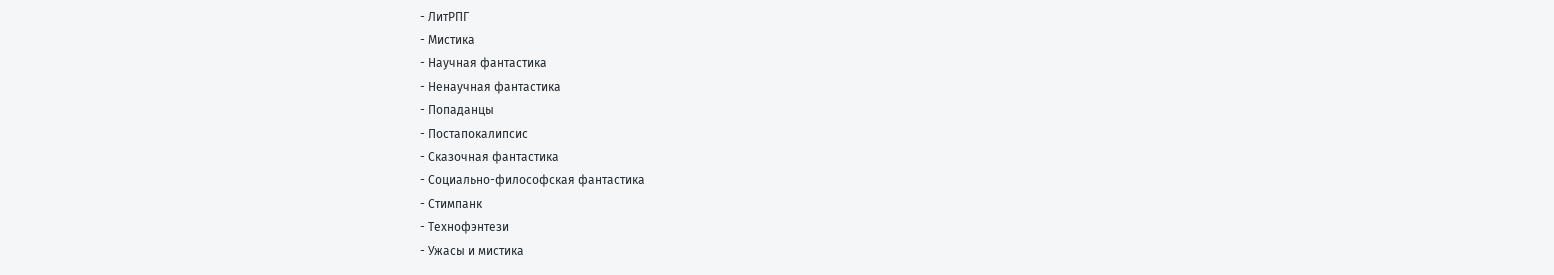- ЛитРПГ
- Мистика
- Научная фантастика
- Ненаучная фантастика
- Попаданцы
- Постапокалипсис
- Сказочная фантастика
- Социально-философская фантастика
- Стимпанк
- Технофэнтези
- Ужасы и мистика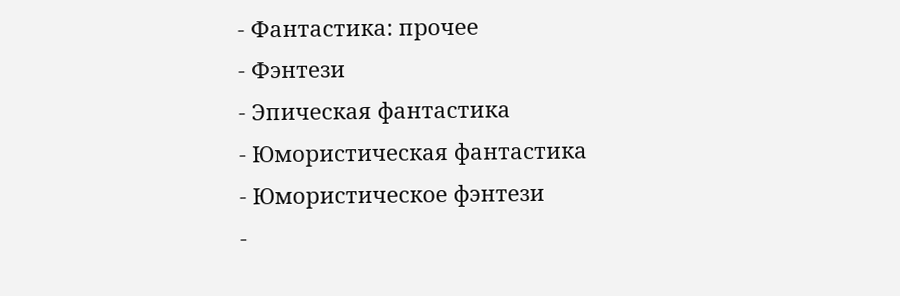- Фантастика: прочее
- Фэнтези
- Эпическая фантастика
- Юмористическая фантастика
- Юмористическое фэнтези
-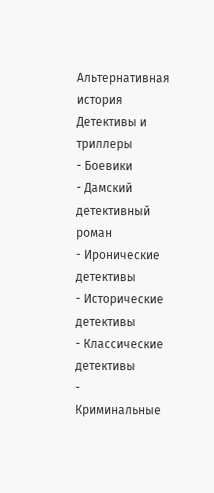Альтернативная история
Детективы и триллеры
- Боевики
- Дамский детективный роман
- Иронические детективы
- Исторические детективы
- Классические детективы
- Криминальные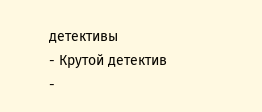детективы
- Крутой детектив
-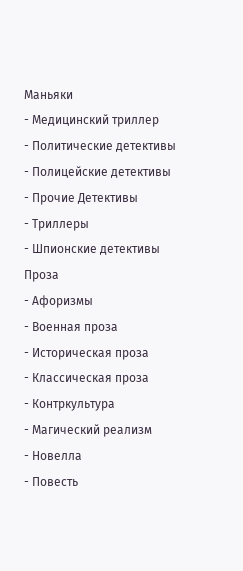Маньяки
- Медицинский триллер
- Политические детективы
- Полицейские детективы
- Прочие Детективы
- Триллеры
- Шпионские детективы
Проза
- Афоризмы
- Военная проза
- Историческая проза
- Классическая проза
- Контркультура
- Магический реализм
- Новелла
- Повесть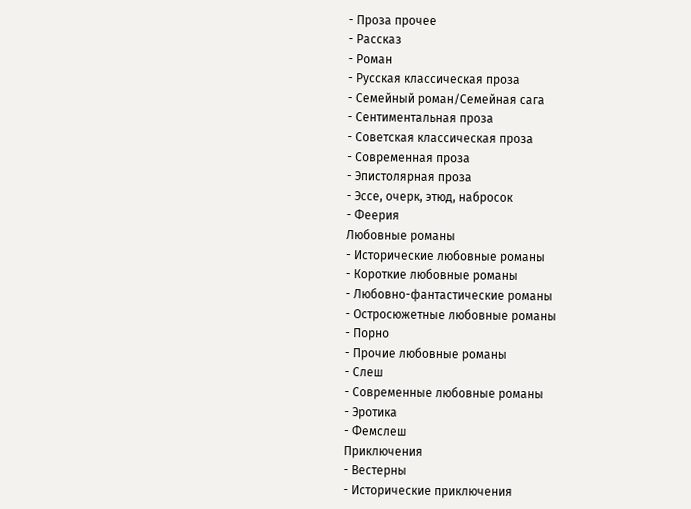- Проза прочее
- Рассказ
- Роман
- Русская классическая проза
- Семейный роман/Семейная сага
- Сентиментальная проза
- Советская классическая проза
- Современная проза
- Эпистолярная проза
- Эссе, очерк, этюд, набросок
- Феерия
Любовные романы
- Исторические любовные романы
- Короткие любовные романы
- Любовно-фантастические романы
- Остросюжетные любовные романы
- Порно
- Прочие любовные романы
- Слеш
- Современные любовные романы
- Эротика
- Фемслеш
Приключения
- Вестерны
- Исторические приключения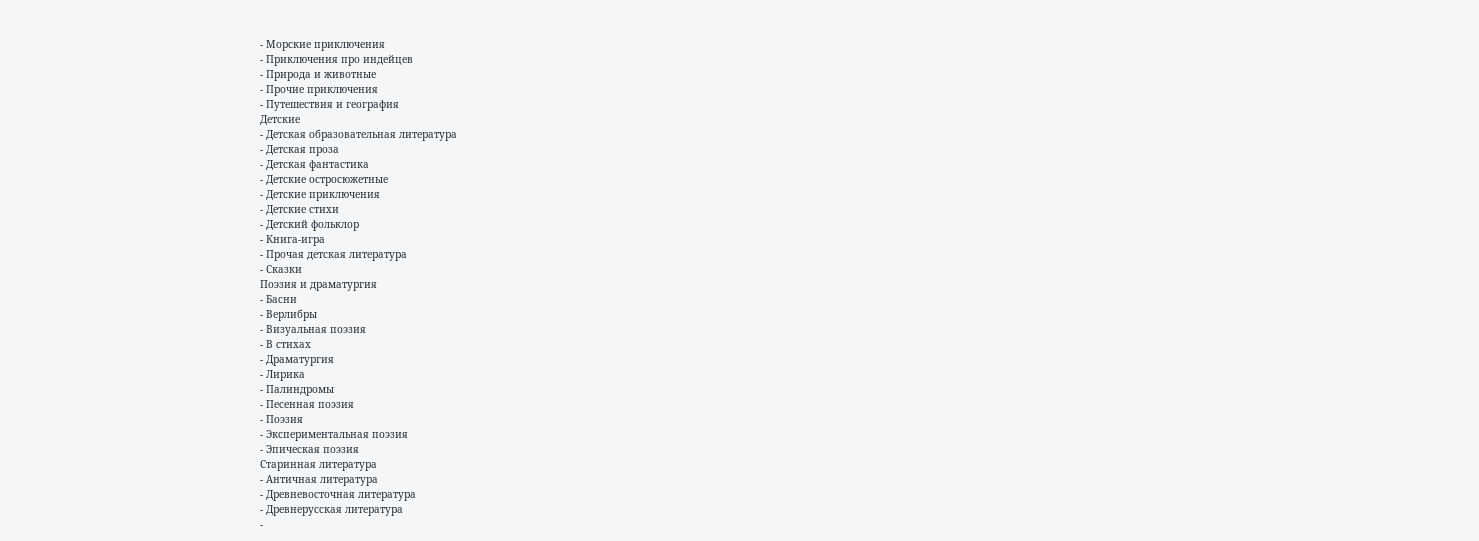- Морские приключения
- Приключения про индейцев
- Природа и животные
- Прочие приключения
- Путешествия и география
Детские
- Детская образовательная литература
- Детская проза
- Детская фантастика
- Детские остросюжетные
- Детские приключения
- Детские стихи
- Детский фольклор
- Книга-игра
- Прочая детская литература
- Сказки
Поэзия и драматургия
- Басни
- Верлибры
- Визуальная поэзия
- В стихах
- Драматургия
- Лирика
- Палиндромы
- Песенная поэзия
- Поэзия
- Экспериментальная поэзия
- Эпическая поэзия
Старинная литература
- Античная литература
- Древневосточная литература
- Древнерусская литература
-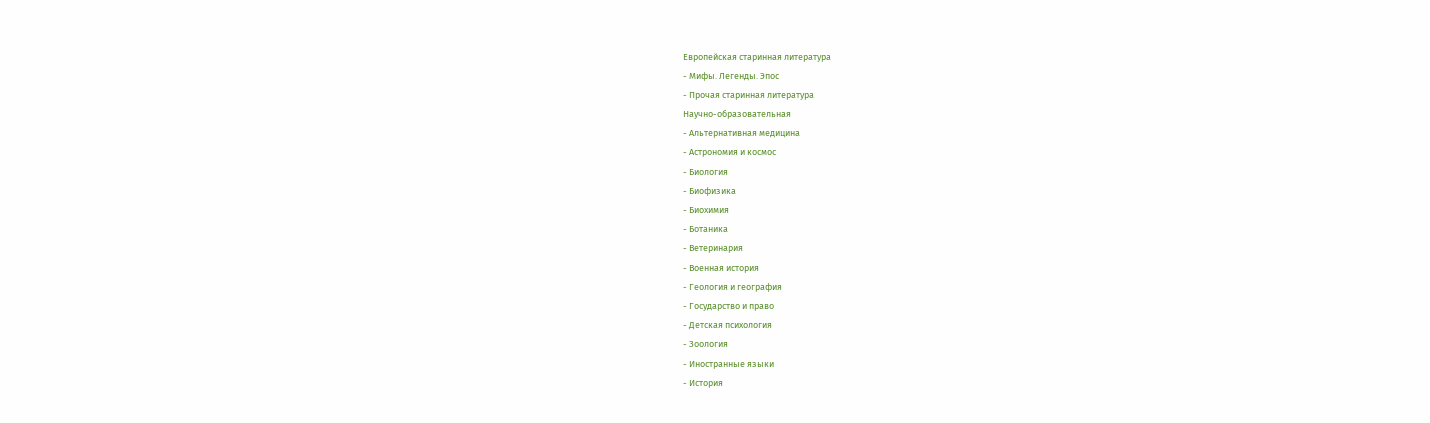Европейская старинная литература
- Мифы. Легенды. Эпос
- Прочая старинная литература
Научно-образовательная
- Альтернативная медицина
- Астрономия и космос
- Биология
- Биофизика
- Биохимия
- Ботаника
- Ветеринария
- Военная история
- Геология и география
- Государство и право
- Детская психология
- Зоология
- Иностранные языки
- История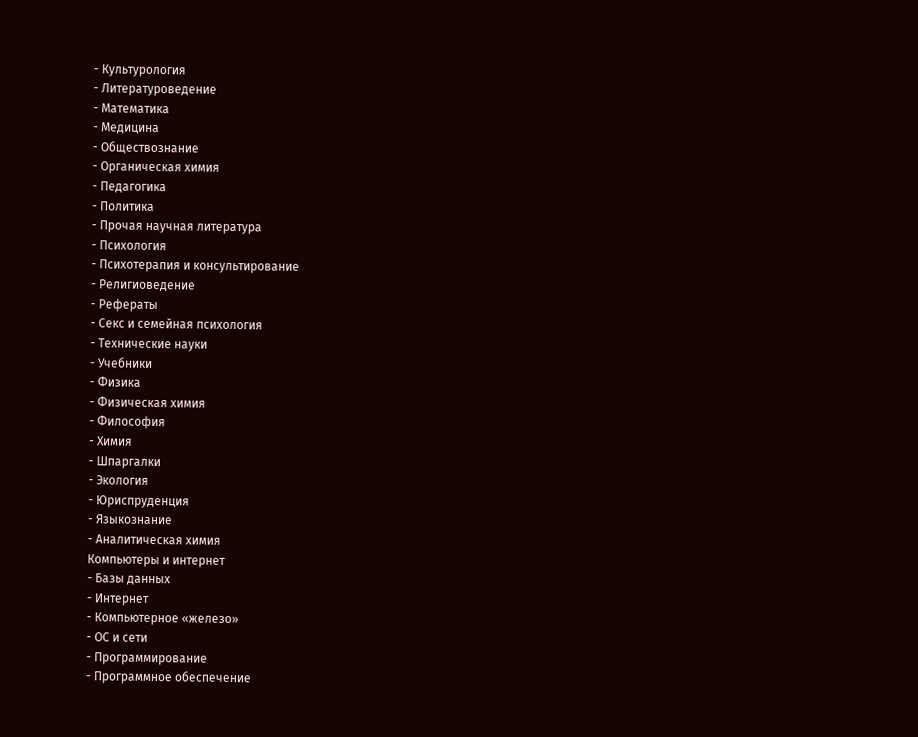- Культурология
- Литературоведение
- Математика
- Медицина
- Обществознание
- Органическая химия
- Педагогика
- Политика
- Прочая научная литература
- Психология
- Психотерапия и консультирование
- Религиоведение
- Рефераты
- Секс и семейная психология
- Технические науки
- Учебники
- Физика
- Физическая химия
- Философия
- Химия
- Шпаргалки
- Экология
- Юриспруденция
- Языкознание
- Аналитическая химия
Компьютеры и интернет
- Базы данных
- Интернет
- Компьютерное «железо»
- ОС и сети
- Программирование
- Программное обеспечение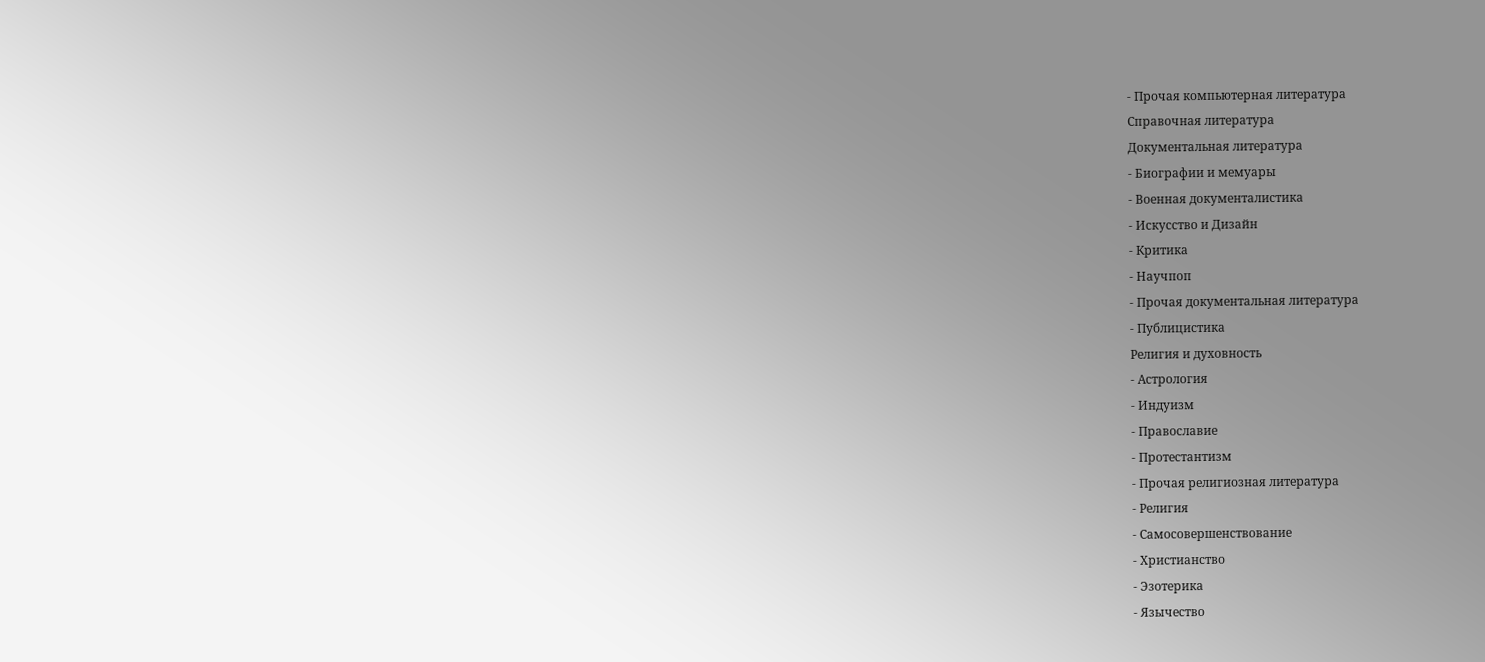- Прочая компьютерная литература
Справочная литература
Документальная литература
- Биографии и мемуары
- Военная документалистика
- Искусство и Дизайн
- Критика
- Научпоп
- Прочая документальная литература
- Публицистика
Религия и духовность
- Астрология
- Индуизм
- Православие
- Протестантизм
- Прочая религиозная литература
- Религия
- Самосовершенствование
- Христианство
- Эзотерика
- Язычество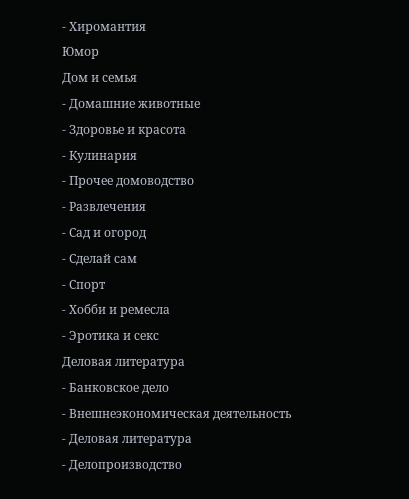- Хиромантия
Юмор
Дом и семья
- Домашние животные
- Здоровье и красота
- Кулинария
- Прочее домоводство
- Развлечения
- Сад и огород
- Сделай сам
- Спорт
- Хобби и ремесла
- Эротика и секс
Деловая литература
- Банковское дело
- Внешнеэкономическая деятельность
- Деловая литература
- Делопроизводство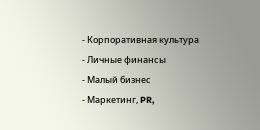- Корпоративная культура
- Личные финансы
- Малый бизнес
- Маркетинг, PR,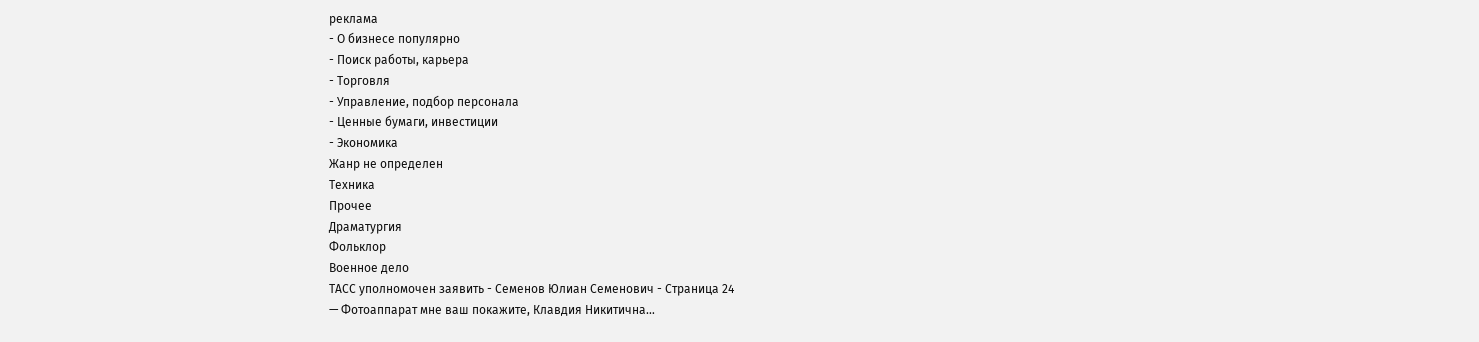реклама
- О бизнесе популярно
- Поиск работы, карьера
- Торговля
- Управление, подбор персонала
- Ценные бумаги, инвестиции
- Экономика
Жанр не определен
Техника
Прочее
Драматургия
Фольклор
Военное дело
ТАСС уполномочен заявить - Семенов Юлиан Семенович - Страница 24
— Фотоаппарат мне ваш покажите, Клавдия Никитична…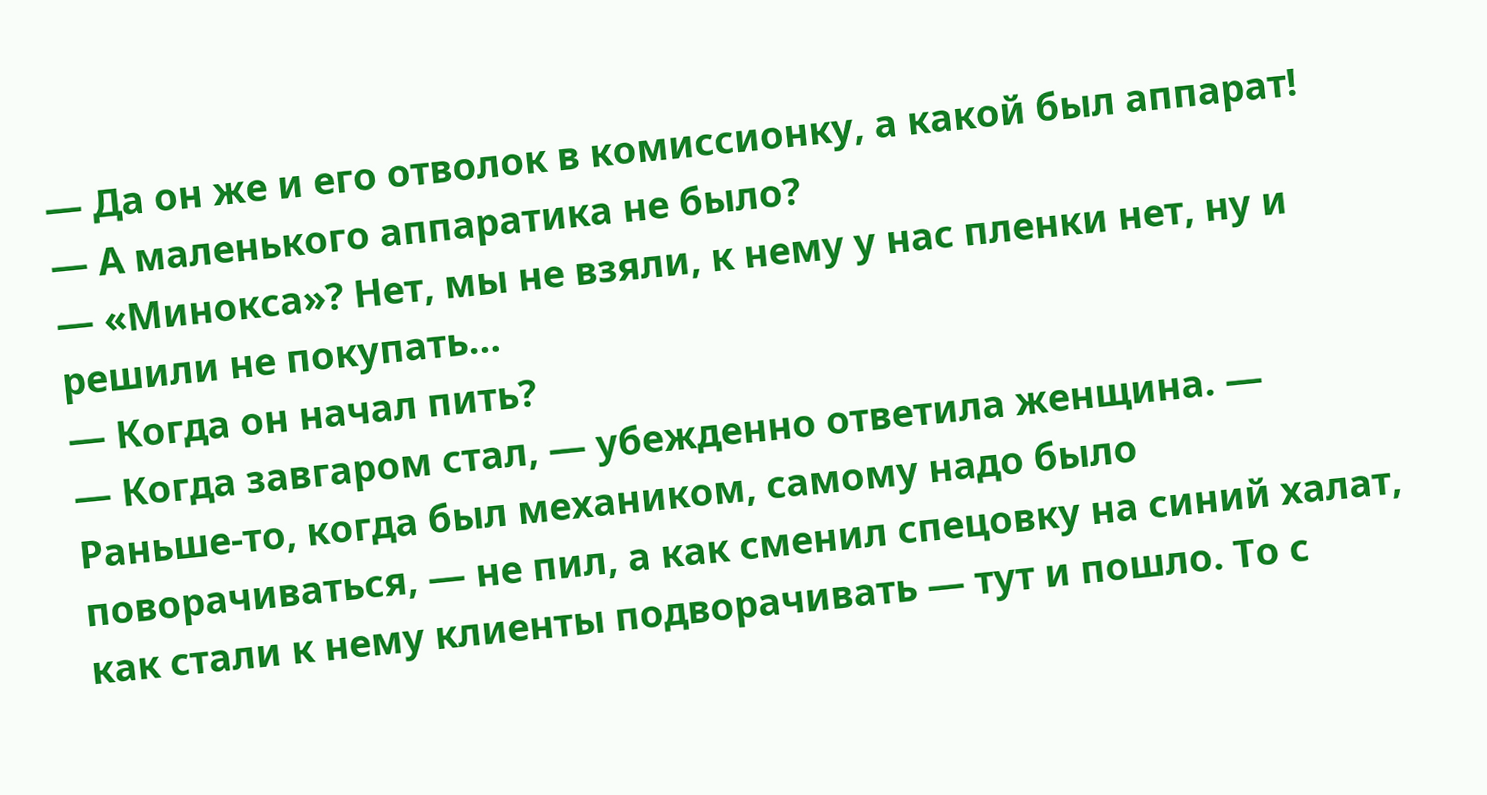— Да он же и его отволок в комиссионку, а какой был аппарат!
— А маленького аппаратика не было?
— «Минокса»? Нет, мы не взяли, к нему у нас пленки нет, ну и решили не покупать…
— Когда он начал пить?
— Когда завгаром стал, — убежденно ответила женщина. — Раньше-то, когда был механиком, самому надо было поворачиваться, — не пил, а как сменил спецовку на синий халат, как стали к нему клиенты подворачивать — тут и пошло. То с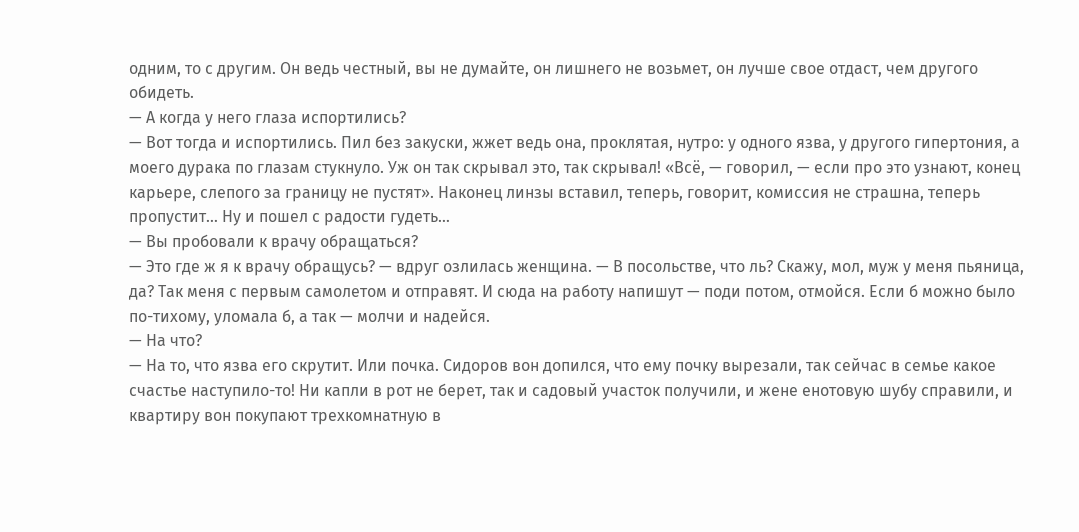одним, то с другим. Он ведь честный, вы не думайте, он лишнего не возьмет, он лучше свое отдаст, чем другого обидеть.
— А когда у него глаза испортились?
— Вот тогда и испортились. Пил без закуски, жжет ведь она, проклятая, нутро: у одного язва, у другого гипертония, а моего дурака по глазам стукнуло. Уж он так скрывал это, так скрывал! «Всё, — говорил, — если про это узнают, конец карьере, слепого за границу не пустят». Наконец линзы вставил, теперь, говорит, комиссия не страшна, теперь пропустит… Ну и пошел с радости гудеть…
— Вы пробовали к врачу обращаться?
— Это где ж я к врачу обращусь? — вдруг озлилась женщина. — В посольстве, что ль? Скажу, мол, муж у меня пьяница, да? Так меня с первым самолетом и отправят. И сюда на работу напишут — поди потом, отмойся. Если б можно было по-тихому, уломала б, а так — молчи и надейся.
— На что?
— На то, что язва его скрутит. Или почка. Сидоров вон допился, что ему почку вырезали, так сейчас в семье какое счастье наступило-то! Ни капли в рот не берет, так и садовый участок получили, и жене енотовую шубу справили, и квартиру вон покупают трехкомнатную в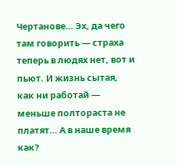Чертанове… Эх, да чего там говорить — страха теперь в людях нет, вот и пьют. И жизнь сытая, как ни работай — меньше полтораста не платят… А в наше время как?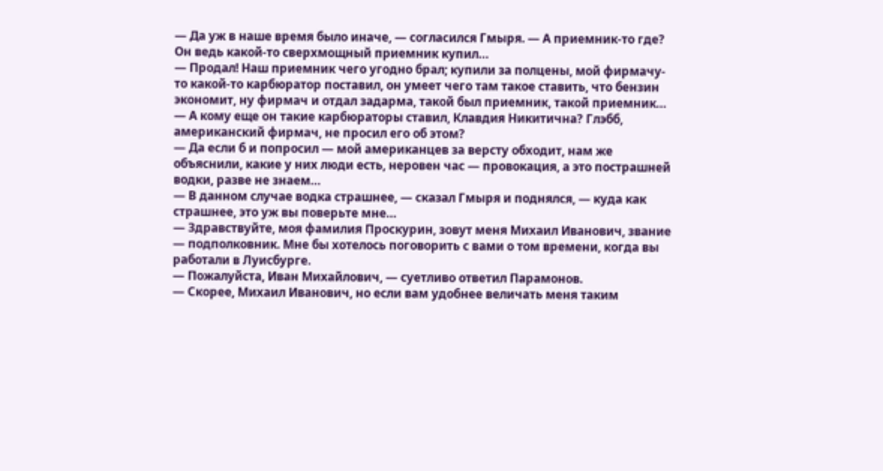— Да уж в наше время было иначе, — согласился Гмыря. — А приемник-то где? Он ведь какой-то сверхмощный приемник купил…
— Продал! Наш приемник чего угодно брал; купили за полцены, мой фирмачу-то какой-то карбюратор поставил, он умеет чего там такое ставить, что бензин экономит, ну фирмач и отдал задарма, такой был приемник, такой приемник…
— А кому еще он такие карбюраторы ставил, Клавдия Никитична? Глэбб, американский фирмач, не просил его об этом?
— Да если б и попросил — мой американцев за версту обходит, нам же объяснили, какие у них люди есть, неровен час — провокация, а это пострашней водки, разве не знаем…
— В данном случае водка страшнее, — сказал Гмыря и поднялся, — куда как страшнее, это уж вы поверьте мне…
— Здравствуйте, моя фамилия Проскурин, зовут меня Михаил Иванович, звание — подполковник. Мне бы хотелось поговорить с вами о том времени, когда вы работали в Луисбурге.
— Пожалуйста, Иван Михайлович, — суетливо ответил Парамонов.
— Скорее, Михаил Иванович, но если вам удобнее величать меня таким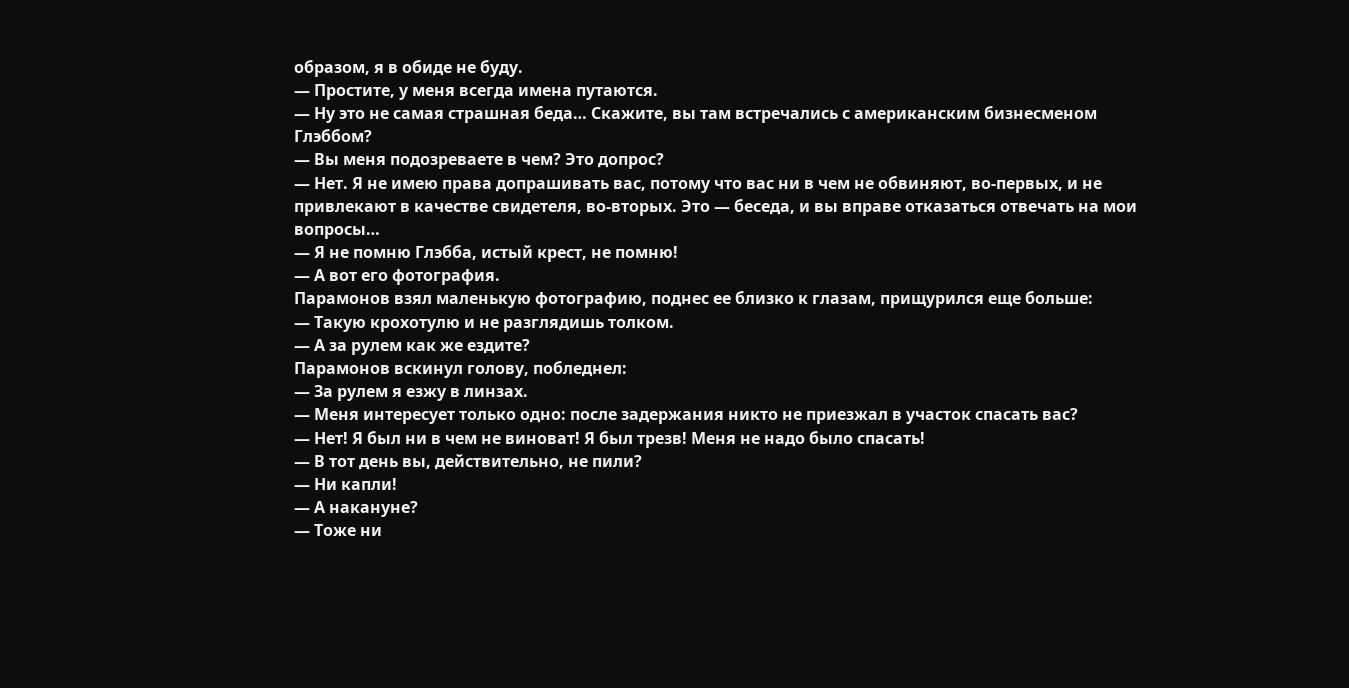образом, я в обиде не буду.
— Простите, у меня всегда имена путаются.
— Ну это не самая страшная беда… Скажите, вы там встречались с американским бизнесменом Глэббом?
— Вы меня подозреваете в чем? Это допрос?
— Нет. Я не имею права допрашивать вас, потому что вас ни в чем не обвиняют, во-первых, и не привлекают в качестве свидетеля, во-вторых. Это — беседа, и вы вправе отказаться отвечать на мои вопросы…
— Я не помню Глэбба, истый крест, не помню!
— А вот его фотография.
Парамонов взял маленькую фотографию, поднес ее близко к глазам, прищурился еще больше:
— Такую крохотулю и не разглядишь толком.
— А за рулем как же ездите?
Парамонов вскинул голову, побледнел:
— За рулем я езжу в линзах.
— Меня интересует только одно: после задержания никто не приезжал в участок спасать вас?
— Нет! Я был ни в чем не виноват! Я был трезв! Меня не надо было спасать!
— В тот день вы, действительно, не пили?
— Ни капли!
— А накануне?
— Тоже ни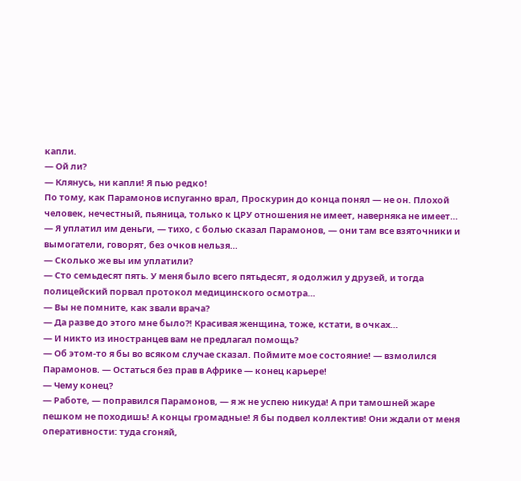капли.
— Ой ли?
— Клянусь, ни капли! Я пью редко!
По тому, как Парамонов испуганно врал, Проскурин до конца понял — не он. Плохой человек, нечестный, пьяница, только к ЦРУ отношения не имеет, наверняка не имеет…
— Я уплатил им деньги, — тихо, с болью сказал Парамонов, — они там все взяточники и вымогатели, говорят, без очков нельзя…
— Сколько же вы им уплатили?
— Сто семьдесят пять. У меня было всего пятьдесят, я одолжил у друзей, и тогда полицейский порвал протокол медицинского осмотра…
— Вы не помните, как звали врача?
— Да разве до этого мне было?! Красивая женщина, тоже, кстати, в очках…
— И никто из иностранцев вам не предлагал помощь?
— Об этом-то я бы во всяком случае сказал. Поймите мое состояние! — взмолился Парамонов. — Остаться без прав в Африке — конец карьере!
— Чему конец?
— Работе, — поправился Парамонов, — я ж не успею никуда! А при тамошней жаре пешком не походишь! А концы громадные! Я бы подвел коллектив! Они ждали от меня оперативности: туда сгоняй,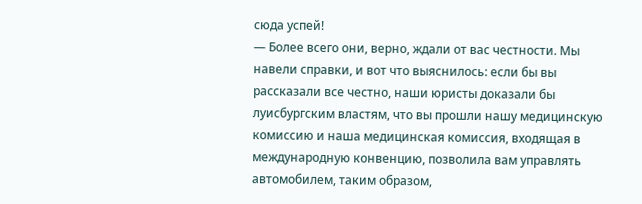сюда успей!
— Более всего они, верно, ждали от вас честности. Мы навели справки, и вот что выяснилось: если бы вы рассказали все честно, наши юристы доказали бы луисбургским властям, что вы прошли нашу медицинскую комиссию и наша медицинская комиссия, входящая в международную конвенцию, позволила вам управлять автомобилем, таким образом,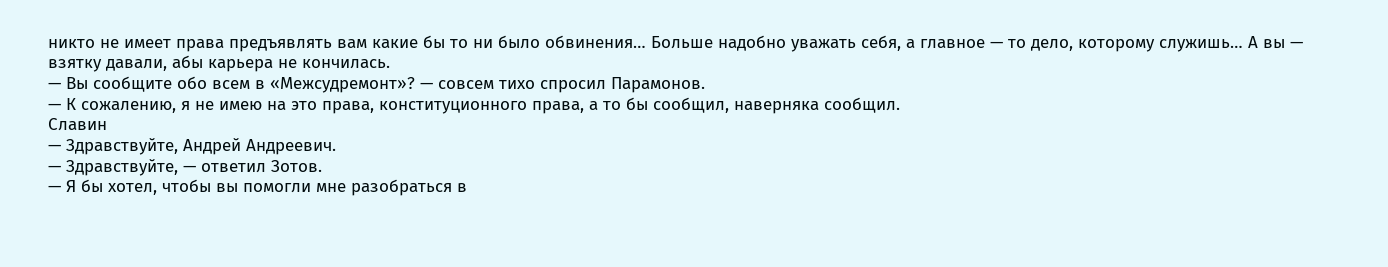никто не имеет права предъявлять вам какие бы то ни было обвинения… Больше надобно уважать себя, а главное — то дело, которому служишь… А вы — взятку давали, абы карьера не кончилась.
— Вы сообщите обо всем в «Межсудремонт»? — совсем тихо спросил Парамонов.
— К сожалению, я не имею на это права, конституционного права, а то бы сообщил, наверняка сообщил.
Славин
— Здравствуйте, Андрей Андреевич.
— Здравствуйте, — ответил Зотов.
— Я бы хотел, чтобы вы помогли мне разобраться в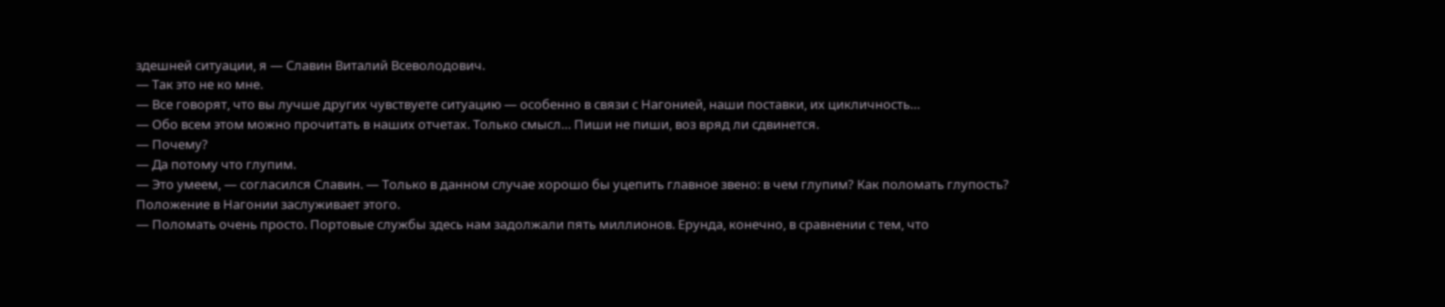здешней ситуации, я — Славин Виталий Всеволодович.
— Так это не ко мне.
— Все говорят, что вы лучше других чувствуете ситуацию — особенно в связи с Нагонией, наши поставки, их цикличность…
— Обо всем этом можно прочитать в наших отчетах. Только смысл… Пиши не пиши, воз вряд ли сдвинется.
— Почему?
— Да потому что глупим.
— Это умеем, — согласился Славин. — Только в данном случае хорошо бы уцепить главное звено: в чем глупим? Как поломать глупость? Положение в Нагонии заслуживает этого.
— Поломать очень просто. Портовые службы здесь нам задолжали пять миллионов. Ерунда, конечно, в сравнении с тем, что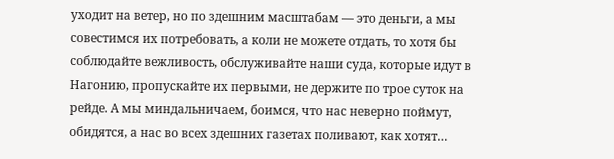уходит на ветер, но по здешним масштабам — это деньги, а мы совестимся их потребовать, а коли не можете отдать, то хотя бы соблюдайте вежливость, обслуживайте наши суда, которые идут в Нагонию, пропускайте их первыми, не держите по трое суток на рейде. А мы миндальничаем, боимся, что нас неверно поймут, обидятся, а нас во всех здешних газетах поливают, как хотят…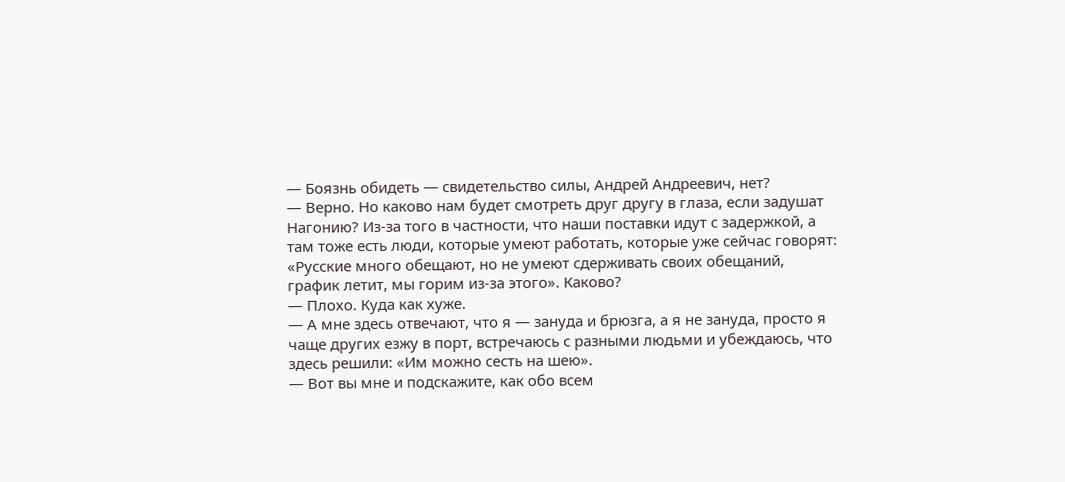— Боязнь обидеть — свидетельство силы, Андрей Андреевич, нет?
— Верно. Но каково нам будет смотреть друг другу в глаза, если задушат Нагонию? Из-за того в частности, что наши поставки идут с задержкой, а там тоже есть люди, которые умеют работать, которые уже сейчас говорят: «Русские много обещают, но не умеют сдерживать своих обещаний, график летит, мы горим из-за этого». Каково?
— Плохо. Куда как хуже.
— А мне здесь отвечают, что я — зануда и брюзга, а я не зануда, просто я чаще других езжу в порт, встречаюсь с разными людьми и убеждаюсь, что здесь решили: «Им можно сесть на шею».
— Вот вы мне и подскажите, как обо всем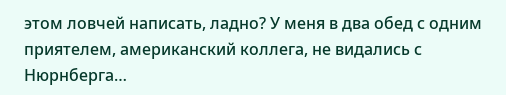этом ловчей написать, ладно? У меня в два обед с одним приятелем, американский коллега, не видались с Нюрнберга…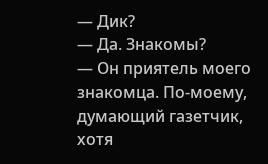— Дик?
— Да. Знакомы?
— Он приятель моего знакомца. По-моему, думающий газетчик, хотя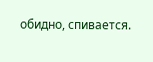обидно, спивается.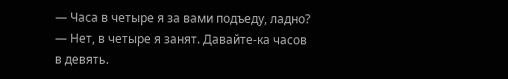— Часа в четыре я за вами подъеду, ладно?
— Нет, в четыре я занят. Давайте-ка часов в девять.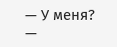— У меня?
—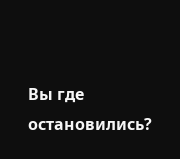Вы где остановились?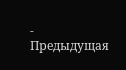- Предыдущая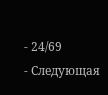- 24/69
- Следующая